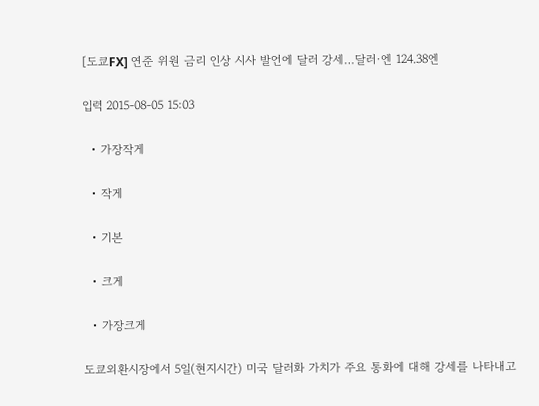[도쿄FX] 연준 위원 금리 인상 시사 발언에 달러 강세…달러·엔 124.38엔

입력 2015-08-05 15:03

  • 가장작게

  • 작게

  • 기본

  • 크게

  • 가장크게

도쿄외환시장에서 5일(현지시간) 미국 달러화 가치가 주요 통화에 대해 강세를 나타내고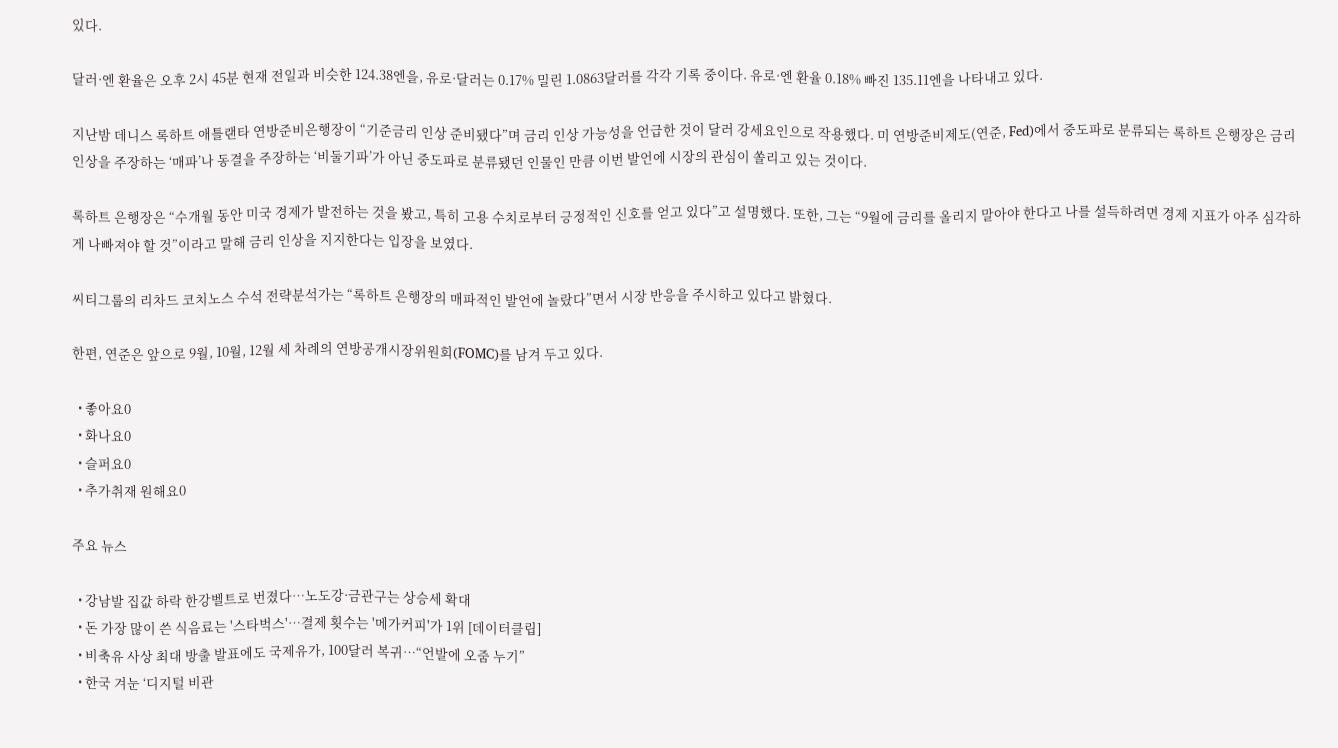있다.

달러·엔 환율은 오후 2시 45분 현재 전일과 비슷한 124.38엔을, 유로·달러는 0.17% 밀린 1.0863달러를 각각 기록 중이다. 유로·엔 환율 0.18% 빠진 135.11엔을 나타내고 있다.

지난밤 데니스 록하트 애틀랜타 연방준비은행장이 “기준금리 인상 준비됐다”며 금리 인상 가능성을 언급한 것이 달러 강세요인으로 작용했다. 미 연방준비제도(연준, Fed)에서 중도파로 분류되는 록하트 은행장은 금리 인상을 주장하는 ‘매파’나 동결을 주장하는 ‘비둘기파’가 아닌 중도파로 분류됐던 인물인 만큼 이번 발언에 시장의 관심이 쏠리고 있는 것이다.

록하트 은행장은 “수개월 동안 미국 경제가 발전하는 것을 봤고, 특히 고용 수치로부터 긍정적인 신호를 얻고 있다”고 설명했다. 또한, 그는 “9월에 금리를 올리지 말아야 한다고 나를 설득하려면 경제 지표가 아주 심각하게 나빠져야 할 것”이라고 말해 금리 인상을 지지한다는 입장을 보였다.

씨티그룹의 리차드 코치노스 수석 전략분석가는 “록하트 은행장의 매파적인 발언에 놀랐다”면서 시장 반응을 주시하고 있다고 밝혔다.

한편, 연준은 앞으로 9월, 10월, 12월 세 차례의 연방공개시장위원회(FOMC)를 남겨 두고 있다.

  • 좋아요0
  • 화나요0
  • 슬퍼요0
  • 추가취재 원해요0

주요 뉴스

  • 강남발 집값 하락 한강벨트로 번졌다⋯노도강·금관구는 상승세 확대
  • 돈 가장 많이 쓴 식음료는 '스타벅스'…결제 횟수는 '메가커피'가 1위 [데이터클립]
  • 비축유 사상 최대 방출 발표에도 국제유가, 100달러 복귀⋯“언발에 오줌 누기”
  • 한국 겨눈 ‘디지털 비관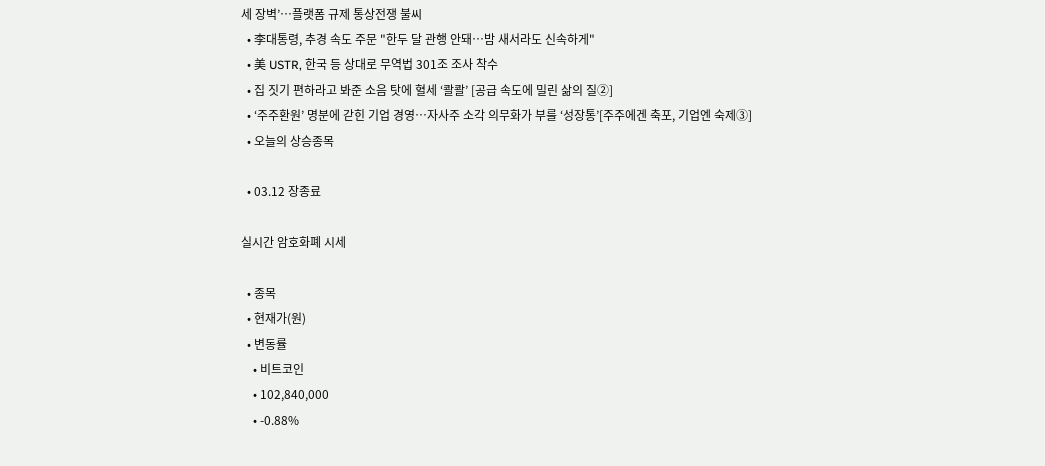세 장벽’…플랫폼 규제 통상전쟁 불씨
  • 李대통령, 추경 속도 주문 "한두 달 관행 안돼…밤 새서라도 신속하게"
  • 美 USTR, 한국 등 상대로 무역법 301조 조사 착수
  • 집 짓기 편하라고 봐준 소음 탓에 혈세 ‘콸콸’ [공급 속도에 밀린 삶의 질②]
  • ‘주주환원’ 명분에 갇힌 기업 경영…자사주 소각 의무화가 부를 ‘성장통’[주주에겐 축포, 기업엔 숙제③]
  • 오늘의 상승종목

  • 03.12 장종료

실시간 암호화폐 시세

  • 종목
  • 현재가(원)
  • 변동률
    • 비트코인
    • 102,840,000
    • -0.88%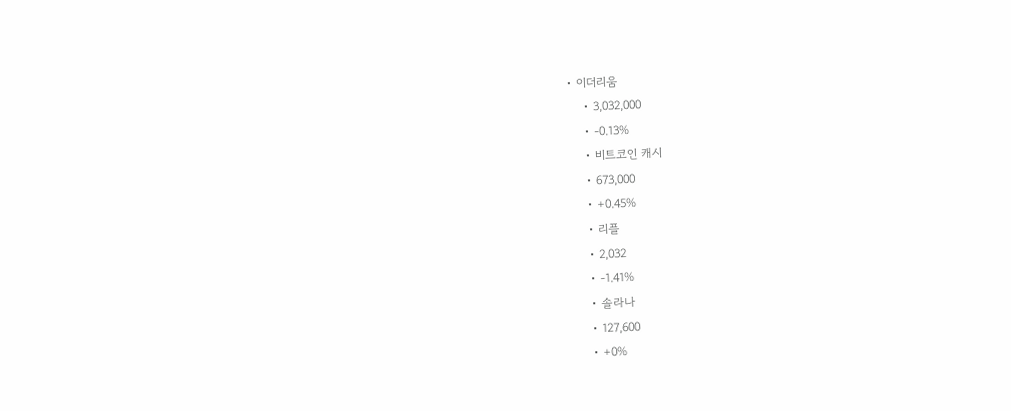• 이더리움
    • 3,032,000
    • -0.13%
    • 비트코인 캐시
    • 673,000
    • +0.45%
    • 리플
    • 2,032
    • -1.41%
    • 솔라나
    • 127,600
    • +0%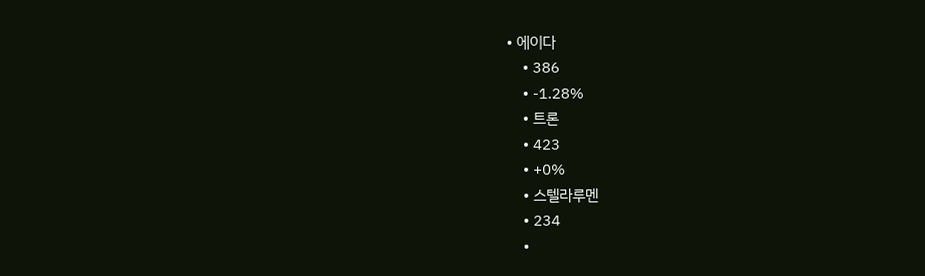• 에이다
    • 386
    • -1.28%
    • 트론
    • 423
    • +0%
    • 스텔라루멘
    • 234
    •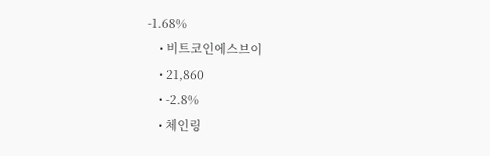-1.68%
    • 비트코인에스브이
    • 21,860
    • -2.8%
    • 체인링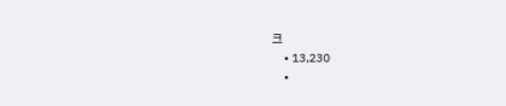크
    • 13,230
    •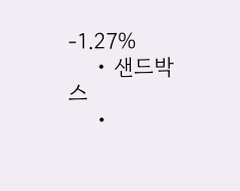-1.27%
    • 샌드박스
    •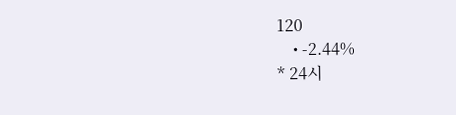120
    • -2.44%
* 24시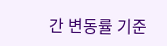간 변동률 기준